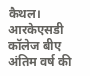कैथल। आरकेएसडी कॉलेज बीए अंतिम वर्ष की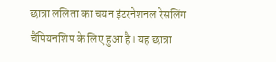छात्रा ललिता का चयन इंटरनेशनल रेसलिंग चैंपियनशिप के लिए हुआ है। यह छात्रा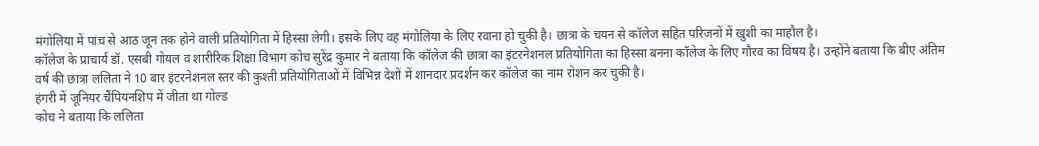मंगोलिया में पांच से आठ जून तक होने वाली प्रतियोगिता में हिस्सा लेगी। इसके लिए वह मंगोलिया के लिए रवाना हो चुकी है। छात्रा के चयन से कॉलेज सहित परिजनों में खुशी का माहौल है।
कॉलेज के प्राचार्य डॉ. एसबी गोयल व शारीरिक शिक्षा विभाग कोच सुरेंद्र कुमार ने बताया कि कॉलेज की छात्रा का इंटरनेशनल प्रतियोगिता का हिस्सा बनना कॉलेज के लिए गौरव का विषय है। उन्होंने बताया कि बीए अंतिम वर्ष की छात्रा ललिता ने 10 बार इंटरनेशनल स्तर की कुश्ती प्रतियोगिताओं में विभिन्न देशों में शानदार प्रदर्शन कर कॉलेज का नाम रोशन कर चुकी है।
हंगरी में जूनियर चैंपियनशिप में जीता था गोल्ड
कोच ने बताया कि ललिता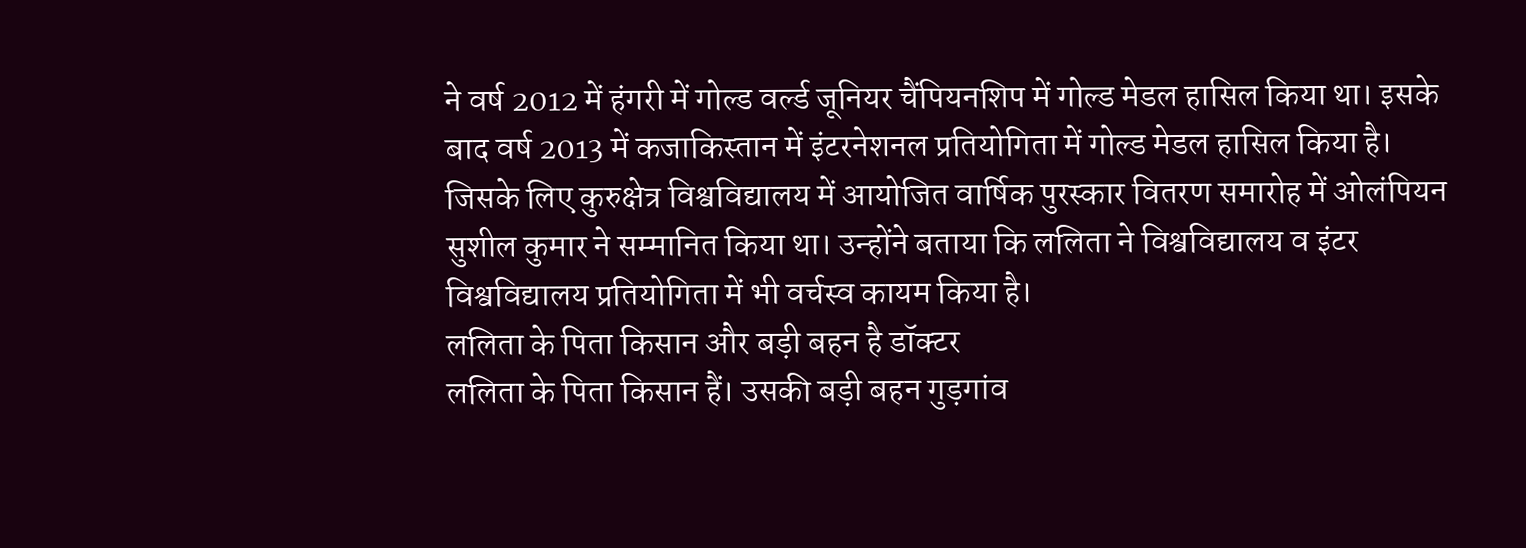ने वर्ष 2012 में हंगरी में गोल्ड वर्ल्ड जूनियर चैंपियनशिप में गोल्ड मेडल हासिल किया था। इसके बाद वर्ष 2013 में कजाकिस्तान में इंटरनेशनल प्रतियोगिता में गोल्ड मेडल हासिल किया है। जिसके लिए कुरुक्षेत्र विश्वविद्यालय में आयोजित वार्षिक पुरस्कार वितरण समारोह में ओलंपियन सुशील कुमार ने सम्मानित किया था। उन्होंने बताया कि ललिता ने विश्वविद्यालय व इंटर विश्वविद्यालय प्रतियोगिता में भी वर्चस्व कायम किया है।
ललिता के पिता किसान और बड़ी बहन है डॉक्टर
ललिता के पिता किसान हैं। उसकी बड़ी बहन गुड़गांव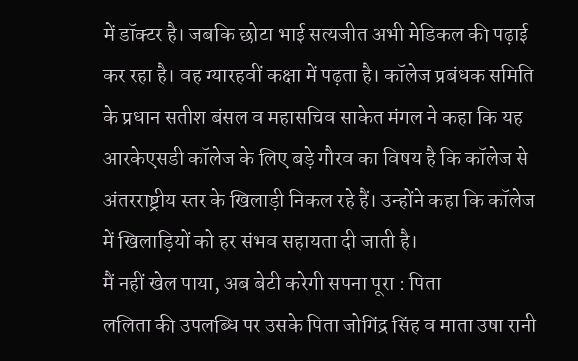में डॉक्टर है। जबकि छोटा भाई सत्यजीत अभी मेडिकल की पढ़ाई कर रहा है। वह ग्यारहवीं कक्षा में पढ़ता है। कॉलेज प्रबंधक समिति के प्रधान सतीश बंसल व महासचिव साकेत मंगल ने कहा कि यह आरकेएसडी कॉलेज के लिए बड़े गौरव का विषय है कि कॉलेज से अंतरराष्ट्रीय स्तर के खिलाड़ी निकल रहे हैं। उन्होंने कहा कि कॉलेज में खिलाड़ियों को हर संभव सहायता दी जाती है।
मैं नहीं खेल पाया, अब बेटी करेगी सपना पूरा : पिता
ललिता की उपलब्धि पर उसके पिता जोगिंद्र सिंह व माता उषा रानी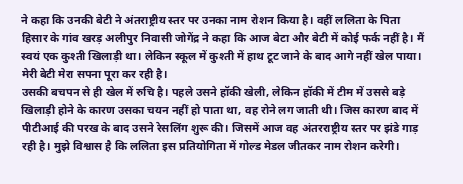ने कहा कि उनकी बेटी ने अंतराष्ट्रीय स्तर पर उनका नाम रोशन किया है। वहीं ललिता के पिता हिसार के गांव खरड़ अलीपुर निवासी जोगेंद्र ने कहा कि आज बेटा और बेटी में कोई फर्क नहीं है। मैं स्वयं एक कुश्ती खिलाड़ी था। लेकिन स्कूल में कुश्ती में हाथ टूट जाने के बाद आगे नहीं खेल पाया। मेरी बेटी मेरा सपना पूरा कर रही है।
उसकी बचपन से ही खेल में रुचि है। पहले उसने हॉकी खेली, लेकिन हॉकी में टीम में उससे बड़े खिलाड़ी होने के कारण उसका चयन नहीं हो पाता था, वह रोने लग जाती थी। जिस कारण बाद में पीटीआई की परख के बाद उसने रेसलिंग शुरू की। जिसमें आज वह अंतरराष्ट्रीय स्तर पर झंडे गाड़ रही है। मुझे विश्वास है कि ललिता इस प्रतियोगिता में गोल्ड मेडल जीतकर नाम रोशन करेगी।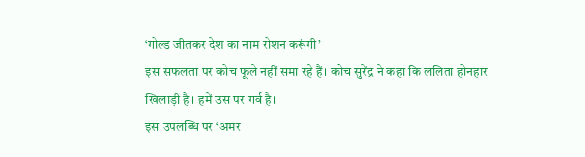‘गोल्ड जीतकर देश का नाम रोशन करूंगी’
इस सफलता पर कोच फूले नहीं समा रहे हैं। कोच सुरेंद्र ने कहा कि ललिता होनहार खिलाड़ी है। हमें उस पर गर्व है।
इस उपलब्धि पर ‘अमर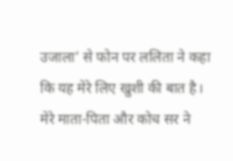उजाला’ से फोन पर ललिता ने कहा कि यह मेरे लिए खुशी की बात है। मेरे माता-पिता और कोच सर ने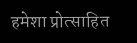हमेशा प्रोत्साहित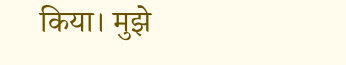किया। मुझे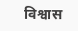विश्वास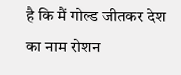है कि मैं गोल्ड जीतकर देश का नाम रोशन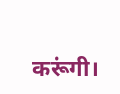करूंगी।